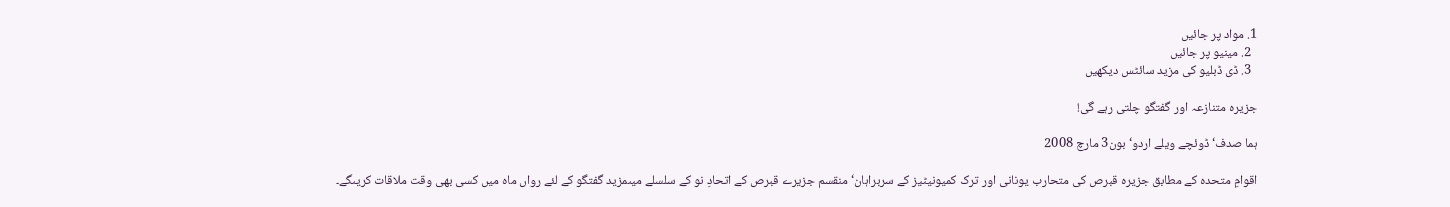1. مواد پر جائیں
  2. مینیو پر جائیں
  3. ڈی ڈبلیو کی مزید سائٹس دیکھیں

جزیرہ متنازعہ اور گفتگو چلتی رہے گی!

ہما صدف‘ ڈوئچے ویلے اردو‘ بون3 مارچ 2008

اقوامِ متحدہ کے مطابق جزیرہ قبرص کی متحارب یونانی اور ترک کمیونیٹیز کے سربراہان‘ منقسم جزیرے قبرص کے اتحادِ نو کے سلسلے میںمزید گفتگو کے لئے رواں ماہ میں کسی بھی وقت ملاقات کریںگے۔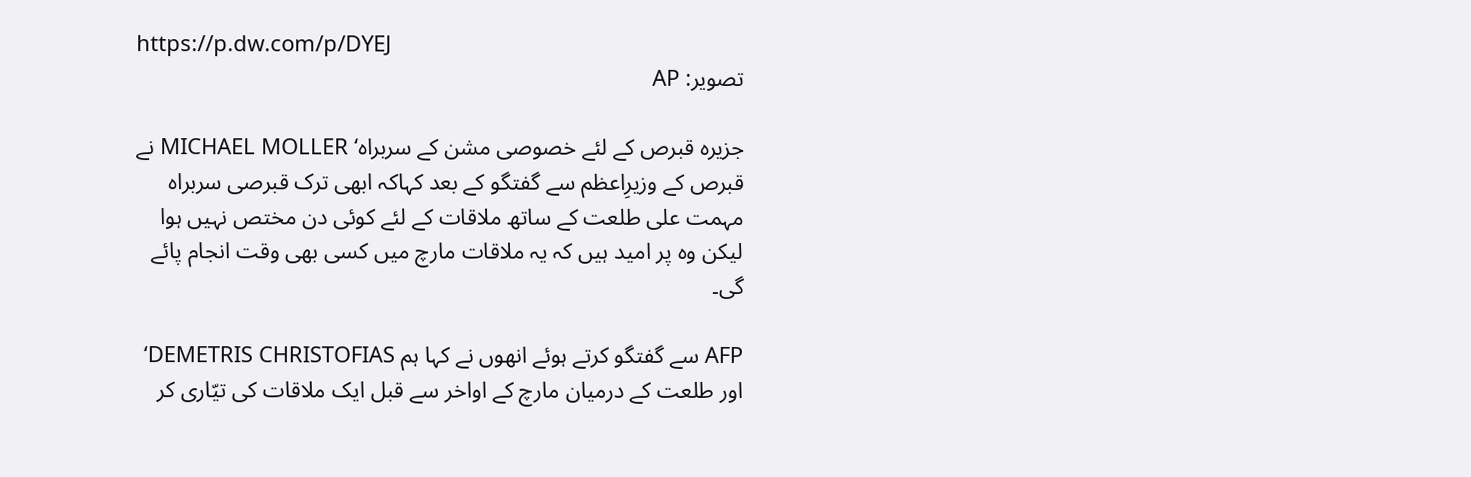https://p.dw.com/p/DYEJ
تصویر: AP

جزیرہ قبرص کے لئے خصوصی مشن کے سربراہ‘ MICHAEL MOLLER نے قبرص کے وزیرِاعظم سے گفتگو کے بعد کہاکہ ابھی ترک قبرصی سربراہ مہمت علی طلعت کے ساتھ ملاقات کے لئے کوئی دن مختص نہیں ہوا لیکن وہ پر امید ہیں کہ یہ ملاقات مارچ میں کسی بھی وقت انجام پائے گی۔

AFP سے گفتگو کرتے ہوئے انھوں نے کہا ہم DEMETRIS CHRISTOFIAS‘ اور طلعت کے درمیان مارچ کے اواخر سے قبل ایک ملاقات کی تیّاری کر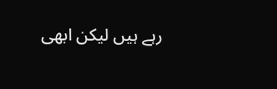رہے ہیں لیکن ابھی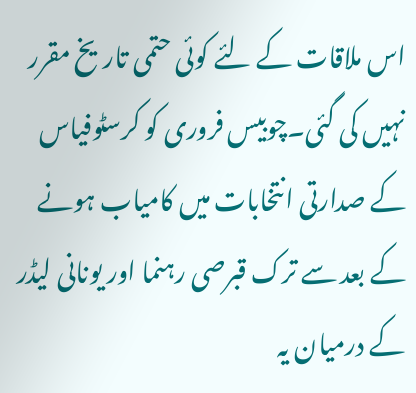اس ملاقات کے لئے کوئی حتمی تاریخ مقرر نہیں کی گئی۔چوبیس فروری کو کرسٹوفیاس کے صدارتی انتخابات میں کامیاب ہونے کے بعد سے ترک قبرصی رہنما اور یونانی لیڈر کے درمیان یہ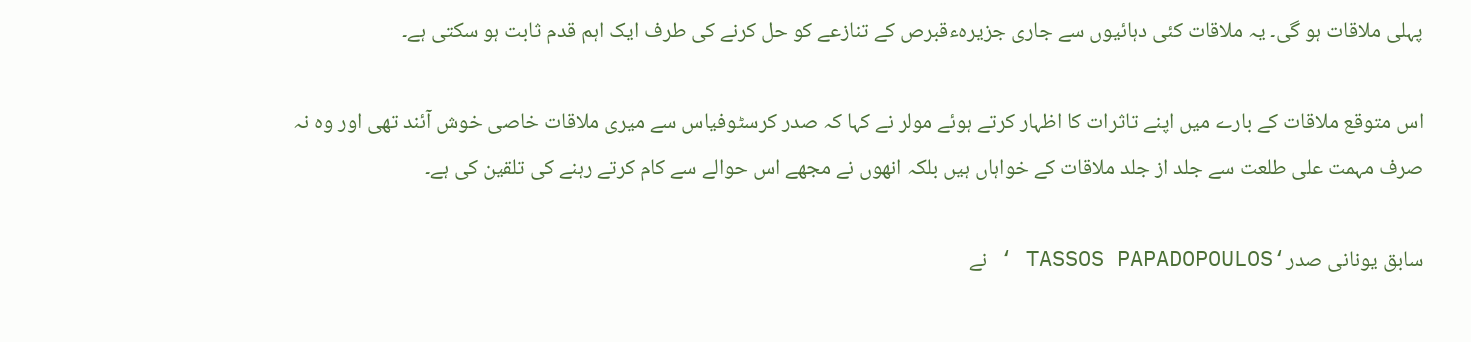پہلی ملاقات ہو گی۔ یہ ملاقات کئی دہائیوں سے جاری جزیرہءقبرص کے تنازعے کو حل کرنے کی طرف ایک اہم قدم ثابت ہو سکتی ہے۔

اس متوقع ملاقات کے بارے میں اپنے تاثرات کا اظہار کرتے ہوئے مولر نے کہا کہ صدر کرسٹوفیاس سے میری ملاقات خاصی خوش آئند تھی اور وہ نہ صرف مہمت علی طلعت سے جلد از جلد ملاقات کے خواہاں ہیں بلکہ انھوں نے مجھے اس حوالے سے کام کرتے رہنے کی تلقین کی ہے۔

سابق یونانی صدر‘TASSOS PAPADOPOULOS ‘ نے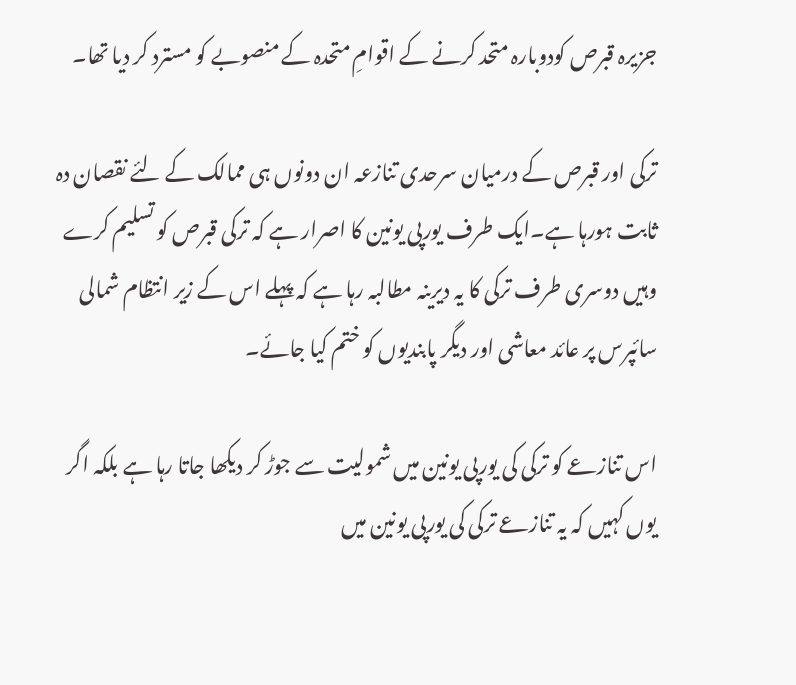جزیرہ قبرص کودوبارہ متحد کرنے کے اقوامِ متحدہ کے منصوبے کو مسترد کر دیا تھا۔

ترکی اور قبرص کے درمیان سرحدی تنازعہ ان دونوں ہی ممالک کے لئے نقصان دہ ثابت ہورہا ہے۔ایک طرف یورپی یونین کا اصرار ہے کہ ترکی قبرص کو تسلیم کرے وہیں دوسری طرف ترکی کا یہ دیرینہ مطالبہ رہا ہے کہ پہلے اس کے زیر انتظام شمالی سائپرس پر عائد معاشی اور دیگر پابندیوں کو ختم کیا جائے۔

اس تنازعے کو ترکی کی یورپی یونین میں شمولیت سے جوڑ کر دیکھا جاتا رہا ہے بلکہ اگر یوں کہیں کہ یہ تنازعے ترکی کی یورپی یونین میں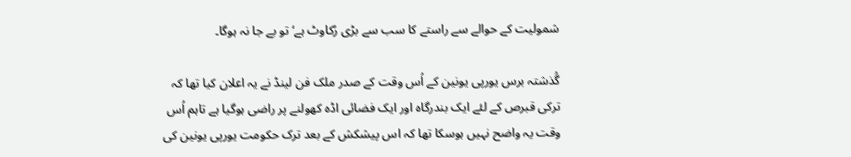شمولیت کے حوالے سے راستے کا سب سے بڑی رُکاوٹ ہے‘ تو بے جا نہ ہوگا۔

گُذشتہ برس یورپی یونین کے اُس وقت کے صدر ملک فن لینڈ نے یہ اعلان کیا تھا کہ ترکی قبرص کے لئے ایک بندرگاہ اور ایک فضائی اڈہ کھولنے پر راضی ہوگیا ہے تاہم اُس وقت یہ واضح نہیں ہوسکا تھا کہ اس پیشکش کے بعد ترک حکومت یورپی یونین کی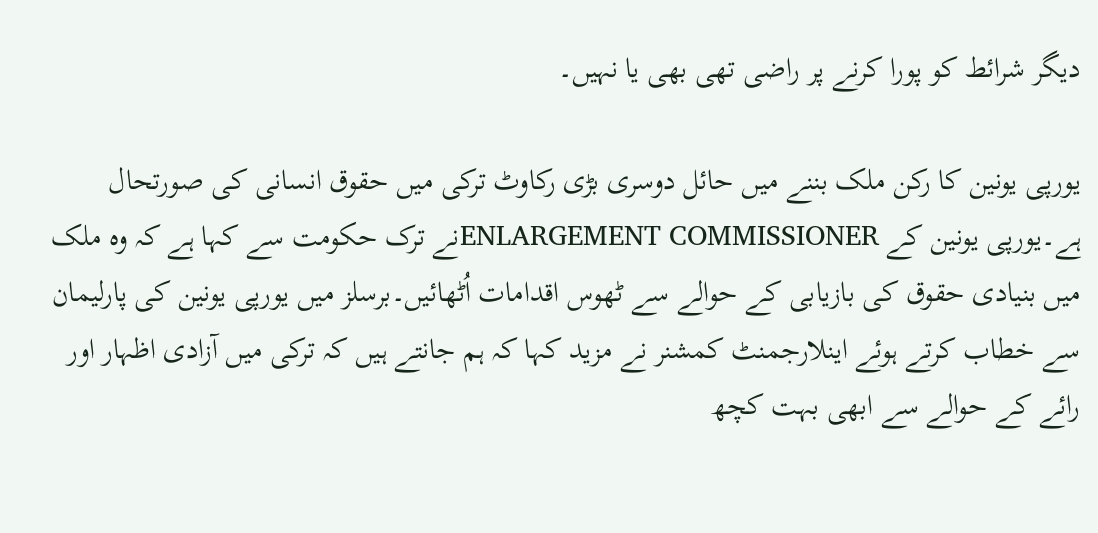دیگر شرائط کو پورا کرنے پر راضی تھی بھی یا نہیں۔

یورپی یونین کا رکن ملک بننے میں حائل دوسری بڑی رکاوٹ ترکی میں حقوق انسانی کی صورتحال ہے۔یورپی یونین کے ENLARGEMENT COMMISSIONERنے ترک حکومت سے کہا ہے کہ وہ ملک میں بنیادی حقوق کی بازیابی کے حوالے سے ٹھوس اقدامات اُٹھائیں۔برسلز میں یورپی یونین کی پارلیمان سے خطاب کرتے ہوئے اینلارجمنٹ کمشنر نے مزید کہا کہ ہم جانتے ہیں کہ ترکی میں آزادی اظہار اور رائے کے حوالے سے ابھی بہت کچھ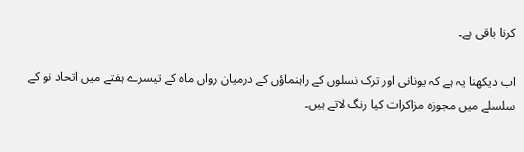کرنا باقی ہے۔

اب دیکھنا یہ ہے کہ یونانی اور ترک نسلوں کے راہنماؤں کے درمیان رواں ماہ کے تیسرے ہفتے میں اتحاد نو کے سلسلے میں مجوزہ مزاکرات کیا رنگ لاتے ہیں۔